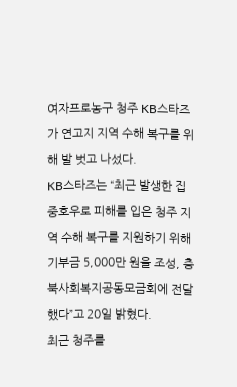여자프로농구 청주 KB스타즈가 연고지 지역 수해 복구를 위해 발 벗고 나섰다.
KB스타즈는 “최근 발생한 집중호우로 피해를 입은 청주 지역 수해 복구를 지원하기 위해 기부금 5,000만 원을 조성, 충북사회복지공동모금회에 전달했다”고 20일 밝혔다.
최근 청주를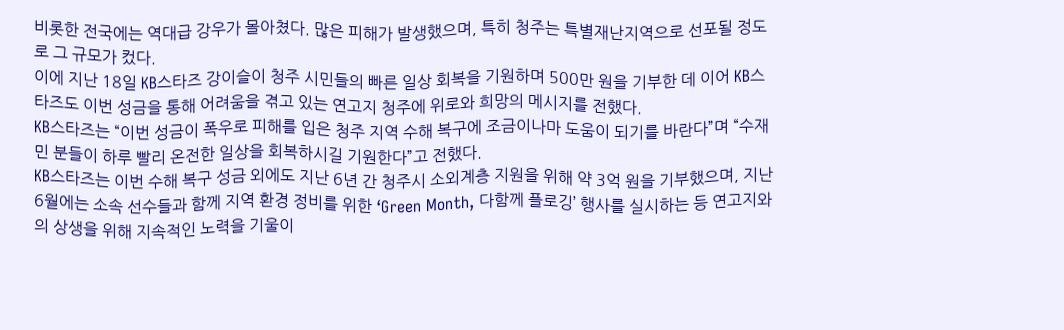비롯한 전국에는 역대급 강우가 몰아쳤다. 많은 피해가 발생했으며, 특히 청주는 특별재난지역으로 선포될 정도로 그 규모가 컸다.
이에 지난 18일 KB스타즈 강이슬이 청주 시민들의 빠른 일상 회복을 기원하며 500만 원을 기부한 데 이어 KB스타즈도 이번 성금을 통해 어려움을 겪고 있는 연고지 청주에 위로와 희망의 메시지를 전했다.
KB스타즈는 “이번 성금이 폭우로 피해를 입은 청주 지역 수해 복구에 조금이나마 도움이 되기를 바란다”며 “수재민 분들이 하루 빨리 온전한 일상을 회복하시길 기원한다”고 전했다.
KB스타즈는 이번 수해 복구 성금 외에도 지난 6년 간 청주시 소외계층 지원을 위해 약 3억 원을 기부했으며, 지난 6월에는 소속 선수들과 함께 지역 환경 정비를 위한 ‘Green Month, 다함께 플로깅’ 행사를 실시하는 등 연고지와의 상생을 위해 지속적인 노력을 기울이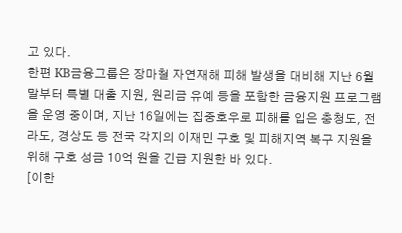고 있다.
한편 KB금융그룹은 장마철 자연재해 피해 발생을 대비해 지난 6월 말부터 특별 대출 지원, 원리금 유예 등을 포함한 금융지원 프로그램을 운영 중이며, 지난 16일에는 집중호우로 피해를 입은 충청도, 전라도, 경상도 등 전국 각지의 이재민 구호 및 피해지역 복구 지원을 위해 구호 성금 10억 원을 긴급 지원한 바 있다.
[이한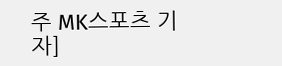주 MK스포츠 기자]